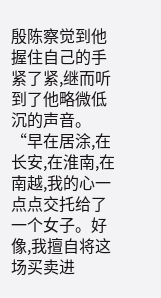殷陈察觉到他握住自己的手紧了紧,继而听到了他略微低沉的声音。
“早在居涂,在长安,在淮南,在南越,我的心一点点交托给了一个女子。好像,我擅自将这场买卖进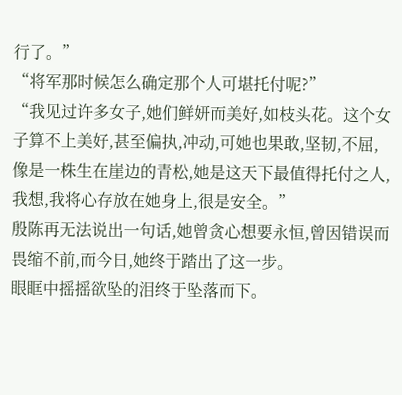行了。”
“将军那时候怎么确定那个人可堪托付呢?”
“我见过许多女子,她们鲜妍而美好,如枝头花。这个女子算不上美好,甚至偏执,冲动,可她也果敢,坚韧,不屈,像是一株生在崖边的青松,她是这天下最值得托付之人,我想,我将心存放在她身上,很是安全。”
殷陈再无法说出一句话,她曾贪心想要永恒,曾因错误而畏缩不前,而今日,她终于踏出了这一步。
眼眶中摇摇欲坠的泪终于坠落而下。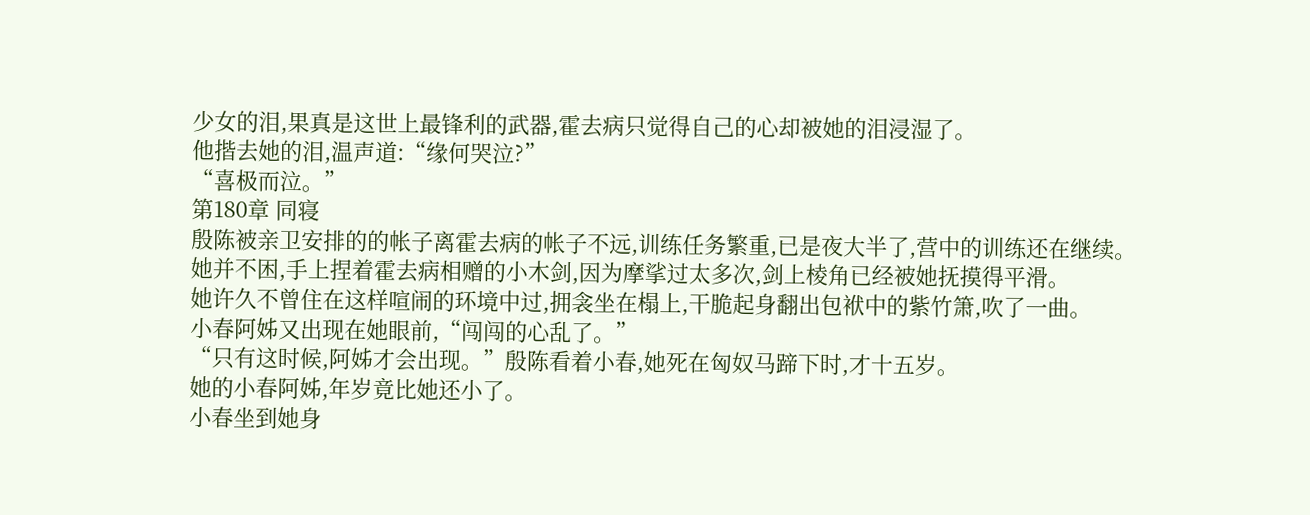少女的泪,果真是这世上最锋利的武器,霍去病只觉得自己的心却被她的泪浸湿了。
他揩去她的泪,温声道:“缘何哭泣?”
“喜极而泣。”
第180章 同寝
殷陈被亲卫安排的的帐子离霍去病的帐子不远,训练任务繁重,已是夜大半了,营中的训练还在继续。
她并不困,手上捏着霍去病相赠的小木剑,因为摩挲过太多次,剑上棱角已经被她抚摸得平滑。
她许久不曾住在这样喧闹的环境中过,拥衾坐在榻上,干脆起身翻出包袱中的紫竹箫,吹了一曲。
小春阿姊又出现在她眼前,“闯闯的心乱了。”
“只有这时候,阿姊才会出现。”殷陈看着小春,她死在匈奴马蹄下时,才十五岁。
她的小春阿姊,年岁竟比她还小了。
小春坐到她身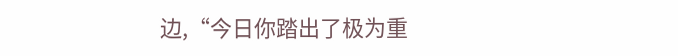边,“今日你踏出了极为重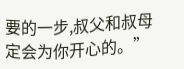要的一步,叔父和叔母定会为你开心的。”